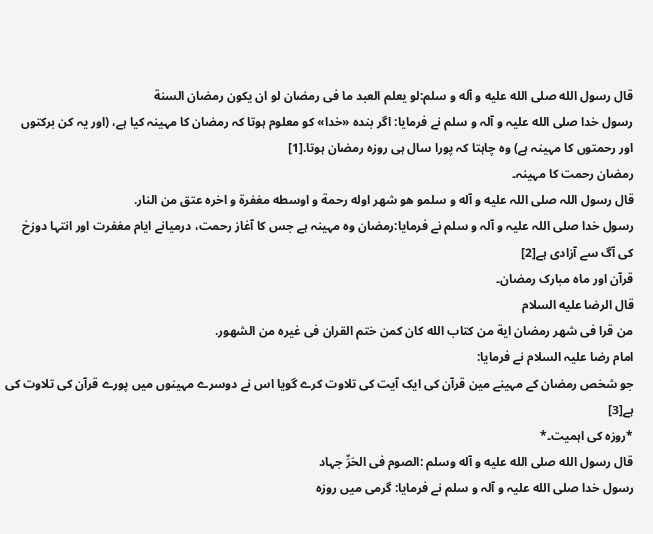قال رسول الله صلى الله علیه و آله و سلم:لو يعلم العبد ما فى رمضان لو ان يكون رمضان السنة
رسول خدا صلى الله علیہ و آلہ و سلم نے فرمایا: اگر بنده «خدا» کو معلوم ہوتا کہ رمضان کا مہینہ کیا ہے، (اور یہ کن برکتوں اور رحمتوں کا مہینہ ہے) وه چاہتا کہ پورا سال ہی روزہ رمضان ہوتا.[1]
رمضان رحمت کا مہینہ۔
قال رسول اللہ صلى اللہ علیه و آله و سلمو هو شهر اوله رحمة و اوسطه مغفرة و اخرہ عتق من النار.
رسول خدا صلى اللہ علیہ و آلہ و سلم نے فرمایا:رمضان وہ مہینہ ہے جس کا آغاز رحمت، درمیانے ایام مغفرت اور انتہا دوزخ کی آگ سے آزادی ہے[2]
قرآن اور ماه مبارک رمضان۔
قال الرضا علیه السلام
من قرا فى شهر رمضان اية من كتاب الله كان كمن ختم القران فى غيره من الشهور.
امام رضا علیہ السلام نے فرمایا:
جو شخص رمضان کے مہینے مین قرآن کی ایک آیت کی تلاوت کرے گویا اس نے دوسرے مہینوں میں پورے قرآن کی تلاوت کی ہے[3]
*روزه کی اہميت۔*
قال رسول الله صلى الله علیه و آله وسلم :الصوم فى الحَرِّ جہاد
رسول خدا صلى الله عليہ و آلہ و سلم نے فرمایا: گرمی میں روزه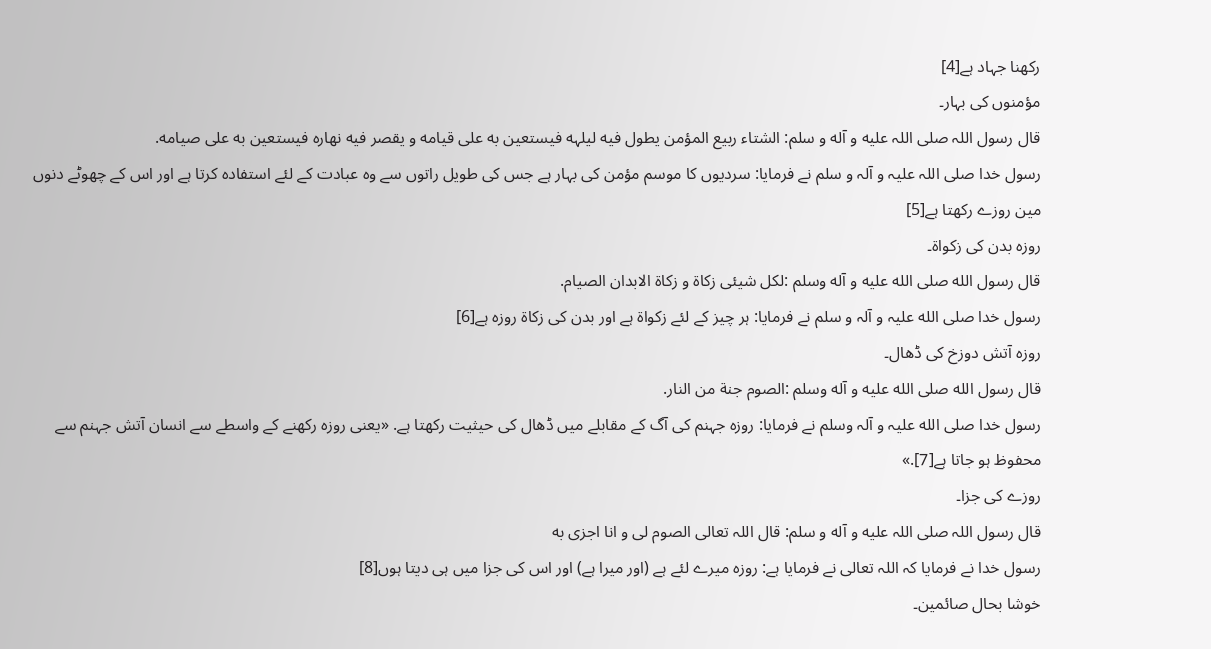رکهنا جہاد ہے[4]
مؤمنوں کی بہار۔
قال رسول اللہ صلى اللہ علیه و آله و سلم: الشتاء ربيع المؤمن يطول فيه ليلہه فيستعين به على قيامه و يقصر فيه نهارہ فيستعين به على صيامه.
رسول خدا صلى اللہ علیہ و آلہ و سلم نے فرمایا: سردیوں کا موسم مؤمن کی بہار ہے جس کی طویل راتوں سے وہ عبادت کے لئے استفادہ کرتا ہے اور اس کے چهوٹے دنوں مین روزے رکهتا ہے[5]
روزه بدن کی زكواة۔
قال رسول الله صلى الله علیه و آله وسلم :لكل شيئى زكاة و زكاة الابدان الصيام.
رسول خدا صلى الله علیہ و آلہ و سلم نے فرمایا: ہر چیز کے لئے زکواة ہے اور بدن کی زکاة روزه ہے[6]
روزه آتش دوزخ کی ڈهال۔
قال رسول الله صلى الله علیه و آله وسلم :الصوم جنة من النار.
رسول خدا صلى الله علیہ و آلہ وسلم نے فرمایا: روزه جہنم کی آگ کے مقابلے میں ڈهال کی حیثیت رکهتا ہے. «يعنى روزه رکهنے کے واسطے سے انسان آتش جہنم سے محفوظ ہو جاتا ہے[7].»
روزے کی جزا۔
قال رسول اللہ صلى اللہ علیه و آله و سلم: قال اللہ تعالى الصوم لى و انا اجزى به
رسول خدا نے فرمایا کہ اللہ تعالی نے فرمایا ہے: روزہ میرے لئے ہے (اور میرا ہے) اور اس کی جزا میں ہی دیتا ہوں[8]
خوشا بحال صائمین۔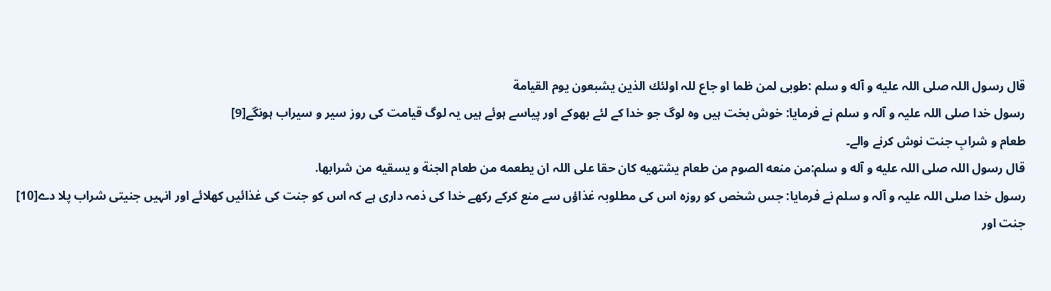قال رسول اللہ صلى اللہ علیه و آله و سلم :طوبى لمن ظما او جاع للہ اولئك الذين يشبعون يوم القيامة
رسول خدا صلى اللہ علیہ و آلہ و سلم نے فرمایا: خوش بخت ہیں وہ لوگ جو خدا کے لئے بهوکے اور پیاسے ہوئے ہیں یہ لوگ قیامت کی روز سیر و سیراب ہونگے[9]
طعام و شرابِ جنت نوش کرنے والے۔
قال رسول اللہ صلى اللہ علیه و آله و سلم:من منعه الصوم من طعام يشتهيه كان حقا على اللہ ان يطعمه من طعام الجنة و يسقيه من شرابها.
رسول خدا صلى اللہ علیہ و آلہ و سلم نے فرمایا: جس شخص کو روزہ اس کی مطلوبہ غذاؤں سے منع کرکے رکهے خدا کی ذمہ داری ہے کہ اس کو جنت کی غذائیں کهلائے اور انہیں جنیتی شراب پلا دے[10]
جنت اور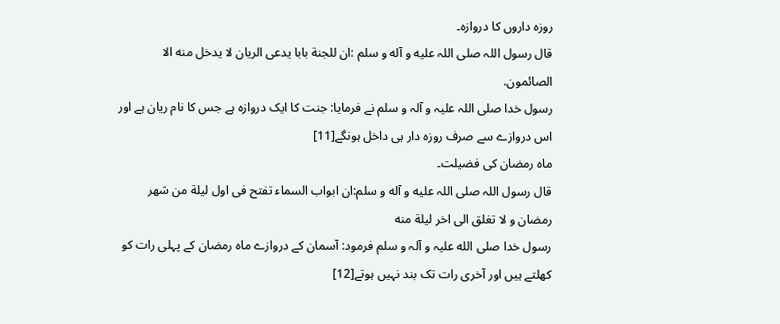روزہ داروں کا دروازہ۔
قال رسول اللہ صلى اللہ علیه و آله و سلم :ان للجنة بابا يدعى الريان لا يدخل منه الا الصائمون.
رسول خدا صلى اللہ علیہ و آلہ و سلم نے فرمایا: جنت کا ایک دروازہ ہے جس کا نام ریان ہے اور اس دروازے سے صرف روزہ دار ہی داخل ہونگے[11]
ماہ رمضان کی فضيلت۔
قال رسول اللہ صلى اللہ علیه و آله و سلم:ان ابواب السماء تفتح فى اول ليلة من شهر رمضان و لا تغلق الى اخر ليلة منه
رسول خدا صلى الله علیہ و آلہ و سلم فرمود: آسمان کے دروازے ماه رمضان کے پہلی رات کو کهلتے ہیں اور آخری رات تک بند نہیں ہوتے[12]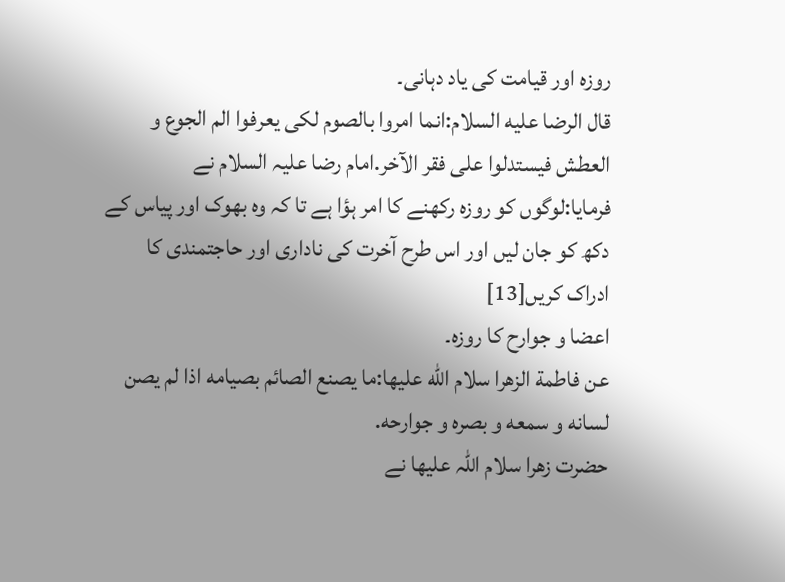روزه اور قيامت کی یاد دہانی۔
قال الرضا علیه السلام:انما امروا بالصوم لكى يعرفوا الم الجوع و العطش فيستدلوا على فقر الآخر.امام رضا علیہ السلام نے فرمایا:لوگوں کو روزہ رکهنے کا امر ہؤا ہے تا کہ وه بهوک اور پیاس کے دکھ کو جان لیں اور اس طرح آخرت کی ناداری اور حاجتمندی کا ادراک کریں[13]
اعضا و جوارح کا روزه۔
عن فاطمة الزهرا سلام الله علیها:ما يصنع الصائم بصيامه اذا لم يصن لسانه و سمعه و بصره و جوارحه.
حضرت زهرا سلام اللہ علیھا نے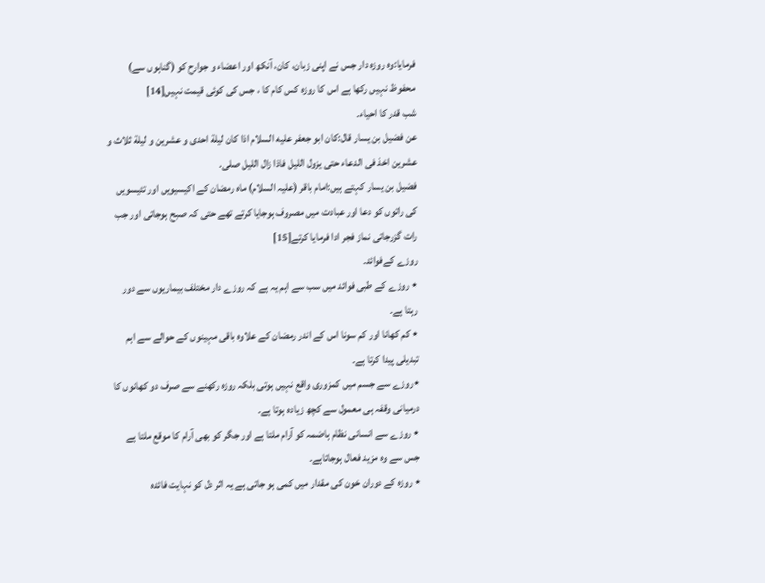فرمایا:وه روزه دار جس نے اپنی زبان، کان، آنکھ اور اعضاء و جوارح کو (گناہوں سے) محفوظ نہیں رکها ہے اس کا روزه کس کام کا ، جس کی کوئی قیمت نہیں[14]
شب قدر کا احياء۔
عن فضيل بن يسار قال:كان ابو جعفر علیه السلام اذا كان ليلة احدى و عشرين و ليلة ثلاث و عشرين اخذ فى الدعاء حتى يزول الليل فاذا زال الليل صلى.
فضيل بن يسار کہتے ہیں:امام باقر (علیہ السلام) ماہ رمضان کے اکیسیویں اور تئیسویں کی راتوں کو دعا اور عبادت میں مصروف ہوجایا کرتے تهے حتی کہ صبح ہوجاتی اور جب رات گزرجاتی نماز فجر ادا فرمایا کرتے[15]
روزے کےفوائد۔
٭ روزے کے طبی فوائد میں سب سے اہم یہ ہے کہ روزے دار مختلف بیماریوں سے دور رہتا ہے۔
٭ کم کھانا اور کم سونا اس کے اندر رمضان کے علاوہ باقی مہینوں کے حوالے سے اہم تبدیلی پیدا کرتا ہے۔
٭روزے سے جسم میں کمزوری واقع نہیں ہوتی بلکہ روزہ رکھنے سے صرف دو کھانوں کا درمیانی وقفہ ہی معمول سے کچھ زیادہ ہوتا ہے۔
٭ روزے سے انسانی نظام ہاضمہ کو آرام ملتا ہے اور جگر کو بھی آرام کا موقع ملتا ہے جس سے وہ مزید فعال ہوجاتاہے۔
٭ روزہ کے دوران خون کی مقدار میں کمی ہو جاتی ہے یہ اثر دل کو نہایت فائدہ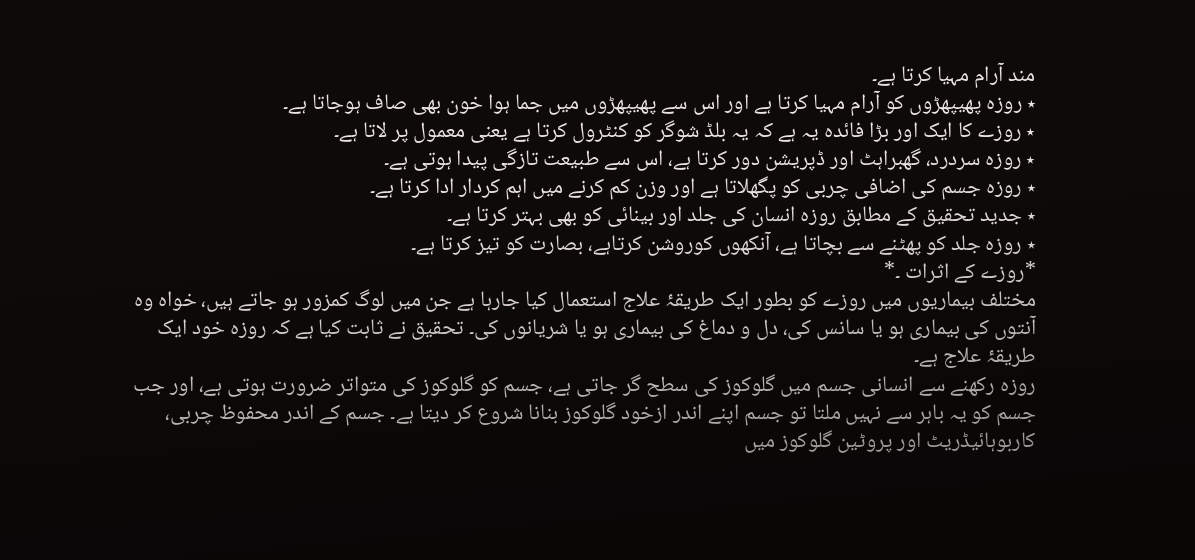مند آرام مہیا کرتا ہے۔
٭ روزہ پھیپھڑوں کو آرام مہیا کرتا ہے اور اس سے پھیپھڑوں میں جما ہوا خون بھی صاف ہوجاتا ہے۔
٭ روزے کا ایک اور بڑا فائدہ یہ ہے کہ یہ بلڈ شوگر کو کنٹرول کرتا ہے یعنی معمول پر لاتا ہے۔
٭ روزہ سردرد، گھبراہٹ اور ڈپریشن دور کرتا ہے، اس سے طبیعت تازگی پیدا ہوتی ہے۔
٭ روزہ جسم کی اضافی چربی کو پگھلاتا ہے اور وزن کم کرنے میں اہم کردار ادا کرتا ہے۔
٭ جدید تحقیق کے مطابق روزہ انسان کی جلد اور بینائی کو بھی بہتر کرتا ہے۔
٭ روزہ جلد کو پھٹنے سے بچاتا ہے، آنکھوں کوروشن کرتاہے، بصارت کو تیز کرتا ہے۔
*روزے کے اثرات ۔*
مختلف بیماریوں میں روزے کو بطور ایک طریقۂ علاج استعمال کیا جارہا ہے جن میں لوگ کمزور ہو جاتے ہیں، خواہ وہ آنتوں کی بیماری ہو یا سانس کی، دل و دماغ کی بیماری ہو یا شریانوں کی۔ تحقیق نے ثابت کیا ہے کہ روزہ خود ایک طریقۂ علاج ہے۔
روزہ رکھنے سے انسانی جسم میں گلوکوز کی سطح گر جاتی ہے، جسم کو گلوکوز کی متواتر ضرورت ہوتی ہے، اور جب جسم کو یہ باہر سے نہیں ملتا تو جسم اپنے اندر ازخود گلوکوز بنانا شروع کر دیتا ہے۔ جسم کے اندر محفوظ چربی، کاربوہائیڈریٹ اور پروٹین گلوکوز میں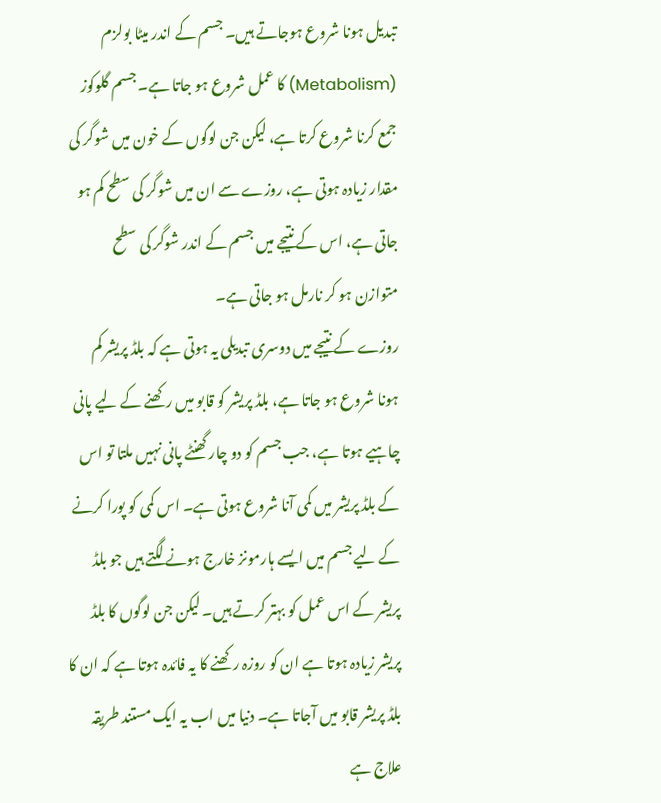تبدیل ہونا شروع ہوجاتے ہیں۔ جسم کے اندر میٹا بولزم (Metabolism) کا عمل شروع ہو جاتا ہے۔ جسم گلوکوز جمع کرنا شروع کرتا ہے، لیکن جن لوگوں کے خون میں شوگر کی مقدار زیادہ ہوتی ہے، روزے سے ان میں شوگر کی سطح کم ہو جاتی ہے، اس کے نتیجے میں جسم کے اندر شوگر کی سطح متوازن ہو کر نارمل ہو جاتی ہے۔
روزے کے نتیجے میں دوسری تبدیلی یہ ہوتی ہے کہ بلڈ پریشر کم ہونا شروع ہو جاتا ہے، بلڈ پریشر کو قابو میں رکھنے کے لیے پانی چاہیے ہوتا ہے، جب جسم کو دو چار گھنٹے پانی نہیں ملتا تو اس کے بلڈ پریشر میں کمی آنا شروع ہوتی ہے۔ اس کمی کو پورا کرنے کے لیے جسم میں ایسے ہارمونز خارج ہونے لگتے ہیں جو بلڈ پریشر کے اس عمل کو بہتر کرتے ہیں۔ لیکن جن لوگوں کا بلڈ پریشر زیادہ ہوتا ہے ان کو روزہ رکھنے کا یہ فائدہ ہوتا ہے کہ ان کا بلڈ پریشر قابو میں آجاتا ہے۔ دنیا میں اب یہ ایک مستند طریقہ علاج ہے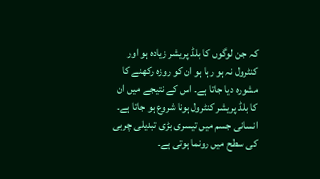کہ جن لوگوں کا بلڈ پریشر زیادہ ہو اور کنٹرول نہ ہو رہا ہو ان کو روزہ رکھنے کا مشورہ دیا جاتا ہے۔ اس کے نتیجے میں ان کا بلڈ پریشر کنٹرول ہونا شروع ہو جاتا ہے۔
انسانی جسم میں تیسری بڑی تبدیلی چربی کی سطح میں رونما ہوتی ہے۔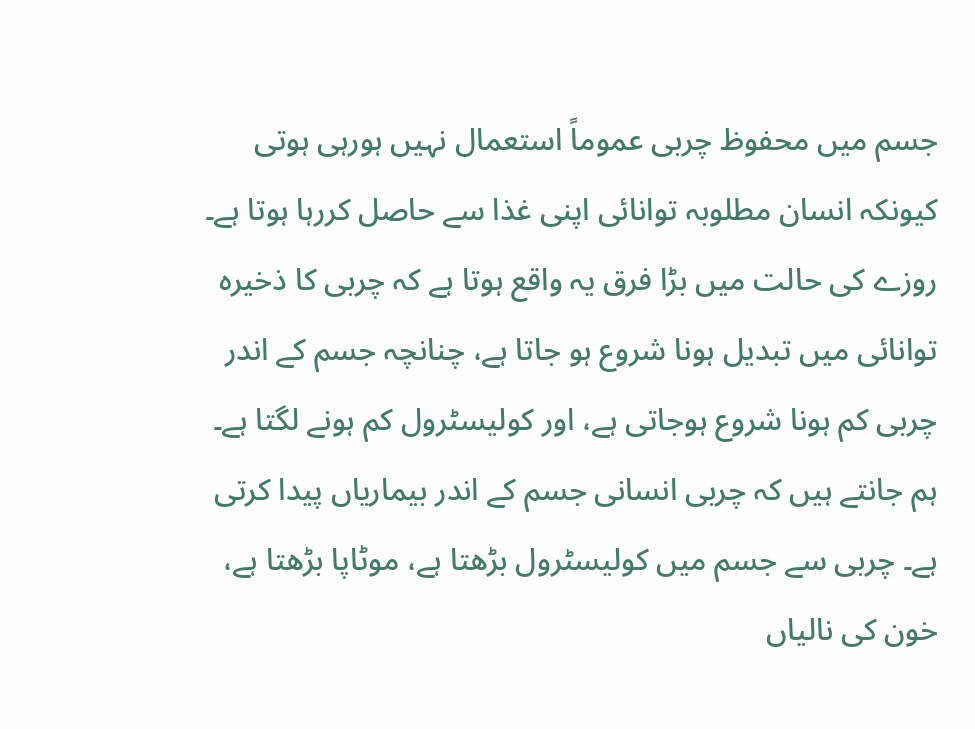جسم میں محفوظ چربی عموماً استعمال نہیں ہورہی ہوتی کیونکہ انسان مطلوبہ توانائی اپنی غذا سے حاصل کررہا ہوتا ہے۔ روزے کی حالت میں بڑا فرق یہ واقع ہوتا ہے کہ چربی کا ذخیرہ توانائی میں تبدیل ہونا شروع ہو جاتا ہے، چنانچہ جسم کے اندر چربی کم ہونا شروع ہوجاتی ہے، اور کولیسٹرول کم ہونے لگتا ہے۔ ہم جانتے ہیں کہ چربی انسانی جسم کے اندر بیماریاں پیدا کرتی ہے۔ چربی سے جسم میں کولیسٹرول بڑھتا ہے، موٹاپا بڑھتا ہے، خون کی نالیاں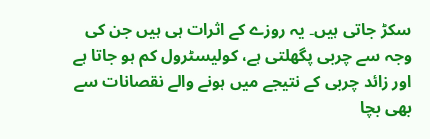سکڑ جاتی ہیں۔ یہ روزے کے اثرات ہی ہیں جن کی وجہ سے چربی پگھلتی ہے، کولیسٹرول کم ہو جاتا ہے اور زائد چربی کے نتیجے میں ہونے والے نقصانات سے بھی بچا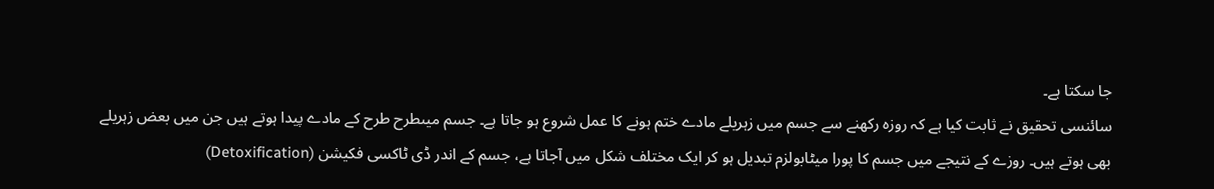جا سکتا ہے۔
سائنسی تحقیق نے ثابت کیا ہے کہ روزہ رکھنے سے جسم میں زہریلے مادے ختم ہونے کا عمل شروع ہو جاتا ہے۔ جسم میںطرح طرح کے مادے پیدا ہوتے ہیں جن میں بعض زہریلے بھی ہوتے ہیں۔ روزے کے نتیجے میں جسم کا پورا میٹابولزم تبدیل ہو کر ایک مختلف شکل میں آجاتا ہے، جسم کے اندر ڈی ٹاکسی فکیشن (Detoxification)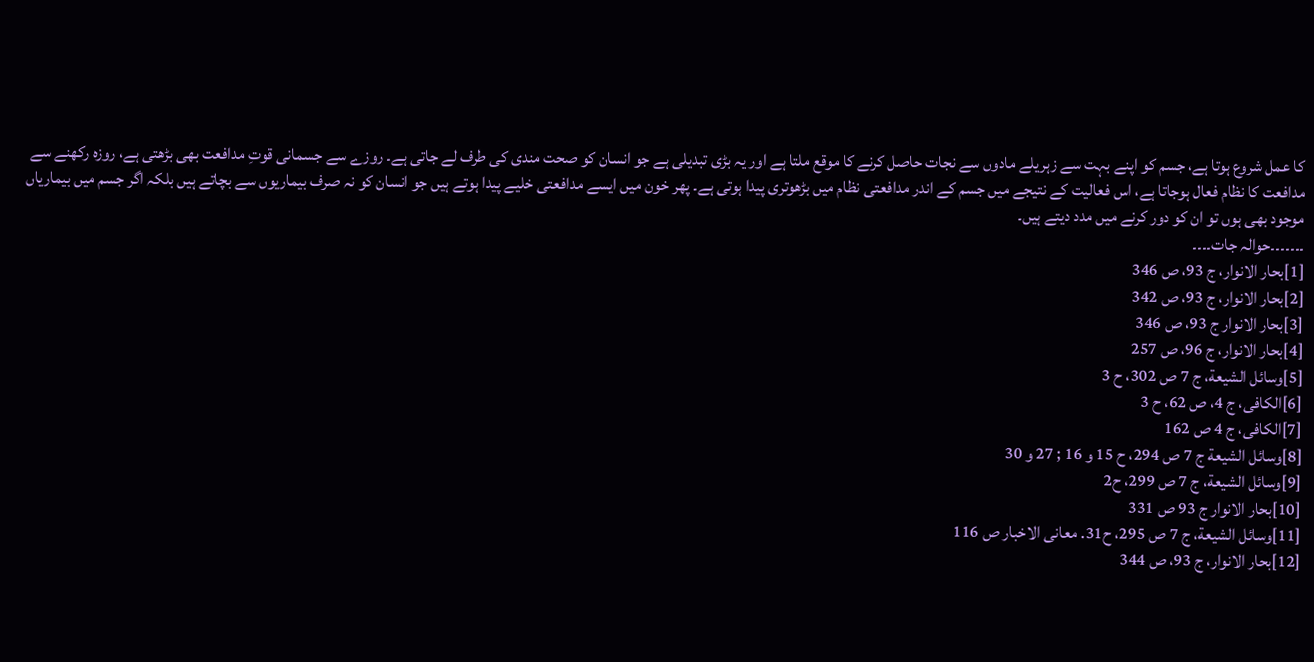کا عمل شروع ہوتا ہے، جسم کو اپنے بہت سے زہریلے مادوں سے نجات حاصل کرنے کا موقع ملتا ہے اور یہ بڑی تبدیلی ہے جو انسان کو صحت مندی کی طرف لے جاتی ہے۔ روزے سے جسمانی قوتِ مدافعت بھی بڑھتی ہے، روزہ رکھنے سے مدافعت کا نظام فعال ہوجاتا ہے، اس فعالیت کے نتیجے میں جسم کے اندر مدافعتی نظام میں بڑھوتری پیدا ہوتی ہے۔ پھر خون میں ایسے مدافعتی خلیے پیدا ہوتے ہیں جو انسان کو نہ صرف بیماریوں سے بچاتے ہیں بلکہ اگر جسم میں بیماریاں موجود بھی ہوں تو ان کو دور کرنے میں مدد دیتے ہیں۔
۔۔۔۔۔۔۔حوالہ جات۔۔۔۔
[1]بحار الانوار، ج 93، ص 346
[2]بحار الانوار، ج 93، ص 342
[3]بحار الانوار ج 93، ص 346
[4]بحار الانوار، ج 96، ص 257
[5]وسائل الشیعة، ج 7 ص 302، ح 3
[6]الكافى، ج 4، ص 62، ح 3
[7]الكافى، ج 4 ص 162
[8]وسائل الشیعة ج 7 ص 294، ح 15 و 16 ; 27 و 30
[9]وسائل الشیعة، ج 7 ص 299، ح2
[10]بحار الانوار ج 93 ص 331
[11]وسائل الشیعة، ج 7 ص 295، ح31. معانى الاخبار ص 116
[12]بحار الانوار، ج 93، ص 344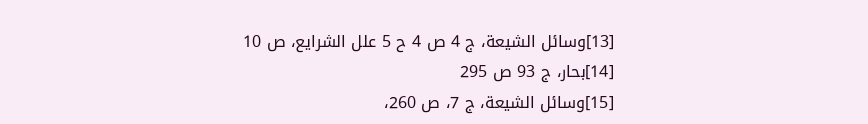[13]وسائل الشیعة، ج 4 ص 4 ح 5 علل الشرايع، ص 10
[14]بحار، ج 93 ص 295
[15]وسائل الشیعة، ج 7، ص 260،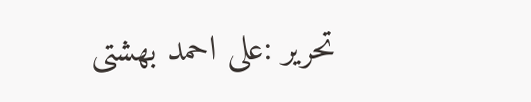تحریر :علی احمد بھشتی